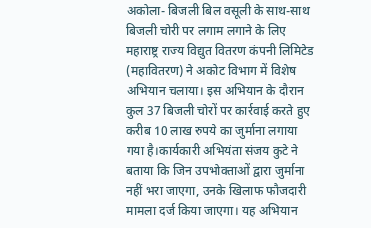अकोला- बिजली बिल वसूली के साथ-साथ बिजली चोरी पर लगाम लगाने के लिए महाराष्ट्र राज्य विद्युत वितरण कंपनी लिमिटेड (महावितरण) ने अकोट विभाग में विशेष अभियान चलाया। इस अभियान के दौरान कुल 37 बिजली चोरों पर कार्रवाई करते हुए करीब 10 लाख रुपये का जुर्माना लगाया गया है।कार्यकारी अभियंता संजय कुटे ने बताया कि जिन उपभोक्ताओं द्वारा जुर्माना नहीं भरा जाएगा, उनके खिलाफ फौजदारी मामला दर्ज किया जाएगा। यह अभियान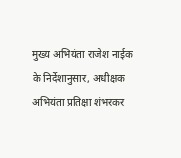मुख्य अभियंता राजेश नाईक के निर्देशानुसार, अधीक्षक अभियंता प्रतिक्षा शंभरकर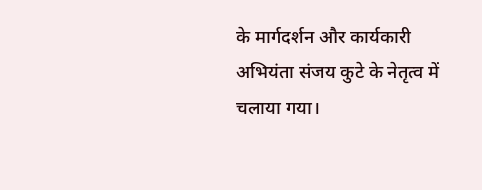के मार्गदर्शन और कार्यकारी अभियंता संजय कुटे के नेतृत्व में चलाया गया।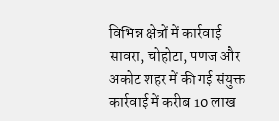विभिन्न क्षेत्रों में कार्रवाई
सावरा, चोहोटा, पणज और अकोट शहर में की गई संयुक्त कार्रवाई में करीब 10 लाख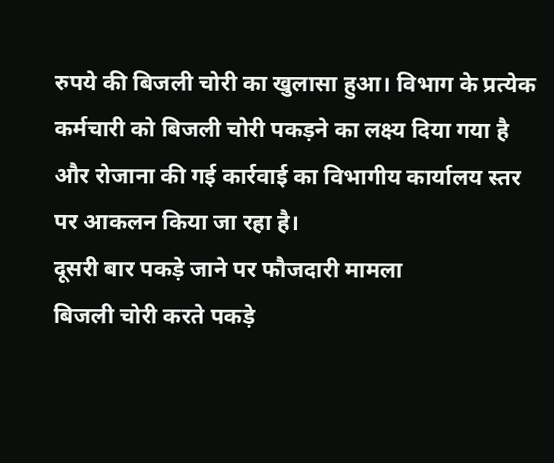रुपये की बिजली चोरी का खुलासा हुआ। विभाग के प्रत्येक कर्मचारी को बिजली चोरी पकड़ने का लक्ष्य दिया गया है और रोजाना की गई कार्रवाई का विभागीय कार्यालय स्तर पर आकलन किया जा रहा है।
दूसरी बार पकड़े जाने पर फौजदारी मामला
बिजली चोरी करते पकड़े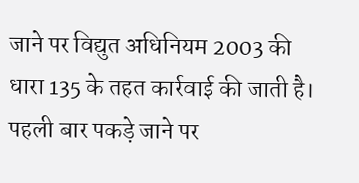जाने पर विद्युत अधिनियम 2003 की धारा 135 के तहत कार्रवाई की जाती है। पहली बार पकड़े जाने पर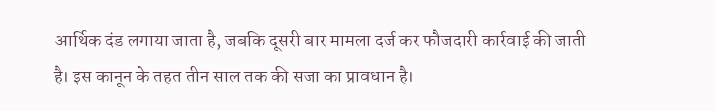आर्थिक दंड लगाया जाता है, जबकि दूसरी बार मामला दर्ज कर फौजदारी कार्रवाई की जाती है। इस कानून के तहत तीन साल तक की सजा का प्रावधान है।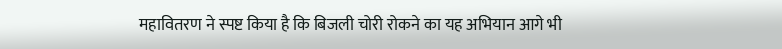महावितरण ने स्पष्ट किया है कि बिजली चोरी रोकने का यह अभियान आगे भी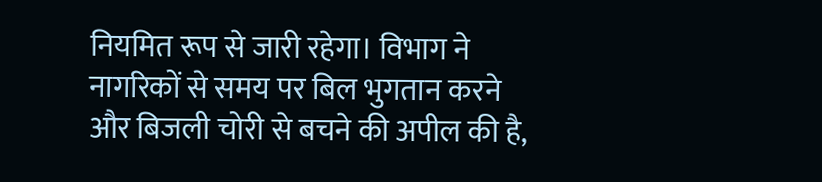नियमित रूप से जारी रहेगा। विभाग ने नागरिकों से समय पर बिल भुगतान करने और बिजली चोरी से बचने की अपील की है,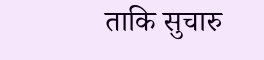ताकि सुचारु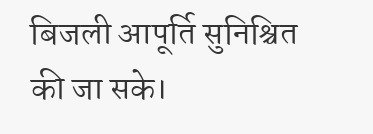बिजली आपूर्ति सुनिश्चित की जा सके।